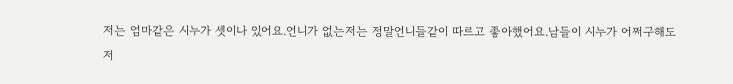저는 엄마같은 시누가 셋이나 있어요.언니가 없는저는 정말언니들같이 따르고 좋아했어요.남들이 시누가 어쩌구해도 저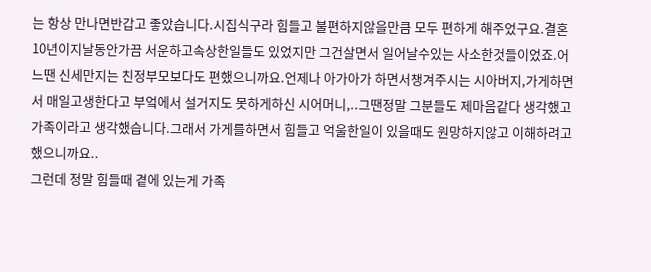는 항상 만나면반갑고 좋았습니다.시집식구라 힘들고 불편하지않을만큼 모두 편하게 해주었구요.결혼10년이지날동안가끔 서운하고속상한일들도 있었지만 그건살면서 일어날수있는 사소한것들이었죠.어느땐 신세만지는 친정부모보다도 편했으니까요.언제나 아가아가 하면서챙겨주시는 시아버지,가게하면서 매일고생한다고 부엌에서 설거지도 못하게하신 시어머니,..그땐정말 그분들도 제마음같다 생각했고 가족이라고 생각했습니다.그래서 가게를하면서 힘들고 억울한일이 있을때도 원망하지않고 이해하려고 했으니까요..
그런데 정말 힘들때 곁에 있는게 가족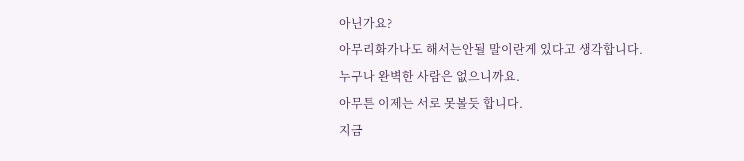아닌가요?
아무리화가나도 해서는안될 말이란게 있다고 생각합니다.
누구나 완벽한 사람은 없으니까요.
아무튼 이제는 서로 못볼듯 합니다.
지금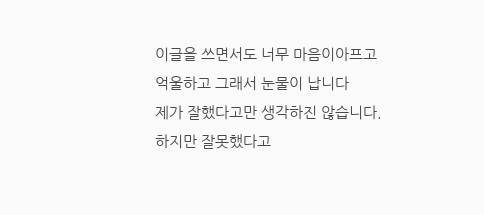이글을 쓰면서도 너무 마음이아프고 억울하고 그래서 눈물이 납니다
제가 잘했다고만 생각하진 않습니다.하지만 잘못했다고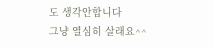도 생각안합니다
그냥 열심히 살래요^^